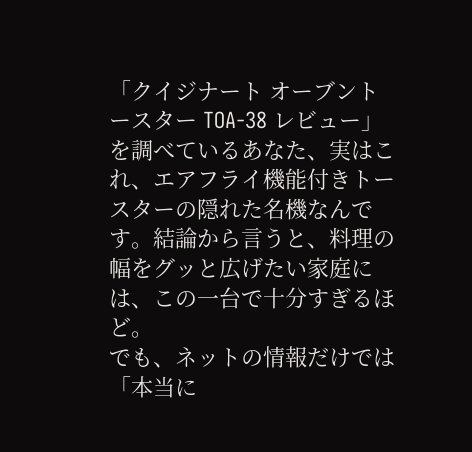「クイジナート オーブントースター TOA-38 レビュー」を調べているあなた、実はこれ、エアフライ機能付きトースターの隠れた名機なんです。結論から言うと、料理の幅をグッと広げたい家庭には、この一台で十分すぎるほど。
でも、ネットの情報だけでは「本当に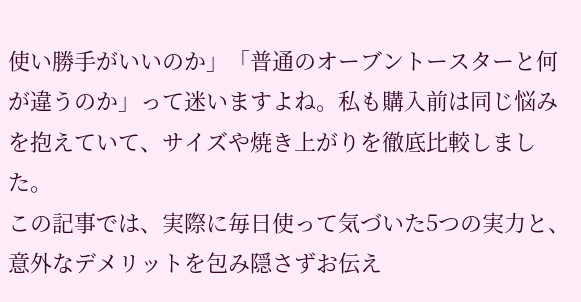使い勝手がいいのか」「普通のオーブントースターと何が違うのか」って迷いますよね。私も購入前は同じ悩みを抱えていて、サイズや焼き上がりを徹底比較しました。
この記事では、実際に毎日使って気づいた5つの実力と、意外なデメリットを包み隠さずお伝え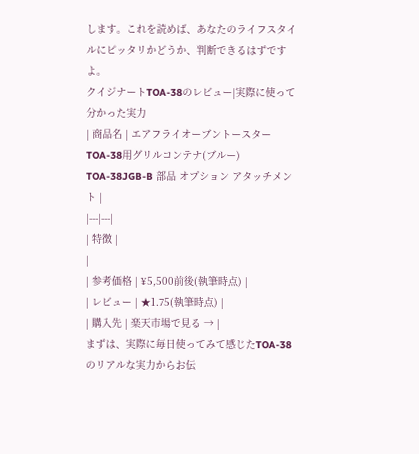します。これを読めば、あなたのライフスタイルにピッタリかどうか、判断できるはずですよ。
クイジナートTOA-38のレビュー|実際に使って分かった実力
| 商品名 | エアフライオーブントースター TOA-38用グリルコンテナ(ブルー) TOA-38JGB-B 部品 オプション アタッチメント |
|---|---|
| 特徴 |
|
| 参考価格 | ¥5,500前後(執筆時点) |
| レビュー | ★1.75(執筆時点) |
| 購入先 | 楽天市場で見る → |
まずは、実際に毎日使ってみて感じたTOA-38のリアルな実力からお伝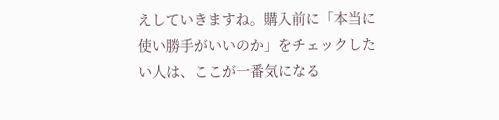えしていきますね。購入前に「本当に使い勝手がいいのか」をチェックしたい人は、ここが一番気になる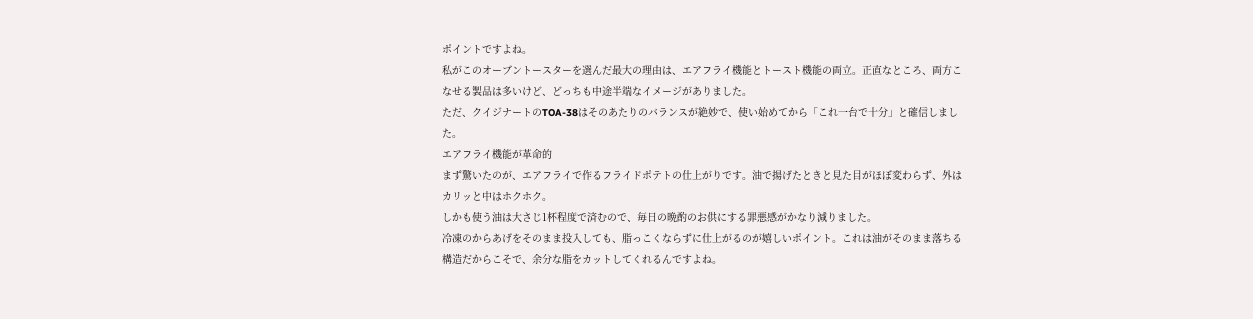ポイントですよね。
私がこのオーブントースターを選んだ最大の理由は、エアフライ機能とトースト機能の両立。正直なところ、両方こなせる製品は多いけど、どっちも中途半端なイメージがありました。
ただ、クイジナートのTOA-38はそのあたりのバランスが絶妙で、使い始めてから「これ一台で十分」と確信しました。
エアフライ機能が革命的
まず驚いたのが、エアフライで作るフライドポテトの仕上がりです。油で揚げたときと見た目がほぼ変わらず、外はカリッと中はホクホク。
しかも使う油は大さじ1杯程度で済むので、毎日の晩酌のお供にする罪悪感がかなり減りました。
冷凍のからあげをそのまま投入しても、脂っこくならずに仕上がるのが嬉しいポイント。これは油がそのまま落ちる構造だからこそで、余分な脂をカットしてくれるんですよね。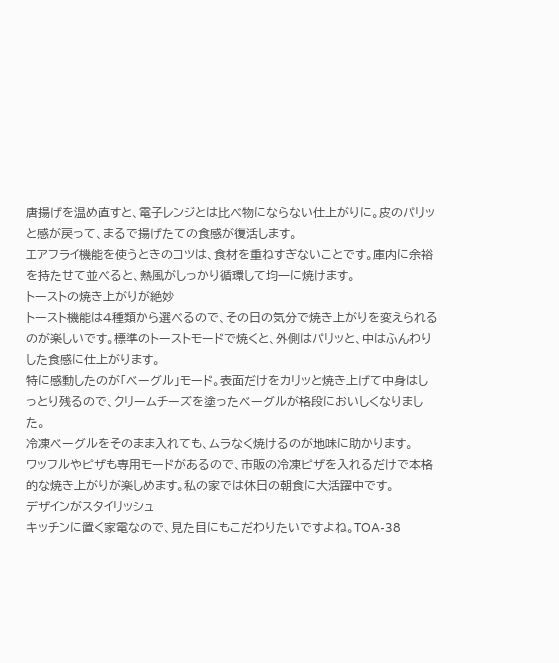唐揚げを温め直すと、電子レンジとは比べ物にならない仕上がりに。皮のパリッと感が戻って、まるで揚げたての食感が復活します。
エアフライ機能を使うときのコツは、食材を重ねすぎないことです。庫内に余裕を持たせて並べると、熱風がしっかり循環して均一に焼けます。
トーストの焼き上がりが絶妙
トースト機能は4種類から選べるので、その日の気分で焼き上がりを変えられるのが楽しいです。標準のトーストモードで焼くと、外側はパリッと、中はふんわりした食感に仕上がります。
特に感動したのが「ベーグル」モード。表面だけをカリッと焼き上げて中身はしっとり残るので、クリームチーズを塗ったベーグルが格段においしくなりました。
冷凍ベーグルをそのまま入れても、ムラなく焼けるのが地味に助かります。
ワッフルやピザも専用モードがあるので、市販の冷凍ピザを入れるだけで本格的な焼き上がりが楽しめます。私の家では休日の朝食に大活躍中です。
デザインがスタイリッシュ
キッチンに置く家電なので、見た目にもこだわりたいですよね。TOA-38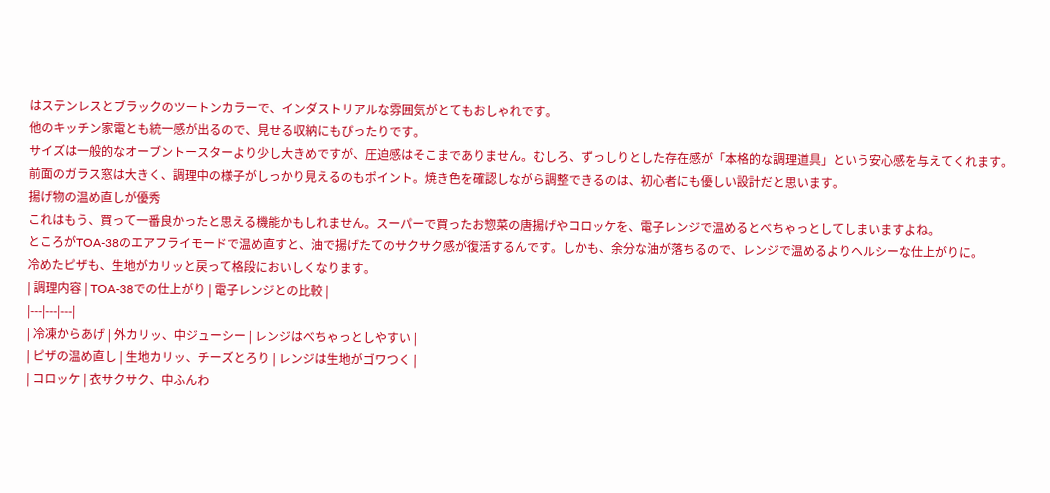はステンレスとブラックのツートンカラーで、インダストリアルな雰囲気がとてもおしゃれです。
他のキッチン家電とも統一感が出るので、見せる収納にもぴったりです。
サイズは一般的なオーブントースターより少し大きめですが、圧迫感はそこまでありません。むしろ、ずっしりとした存在感が「本格的な調理道具」という安心感を与えてくれます。
前面のガラス窓は大きく、調理中の様子がしっかり見えるのもポイント。焼き色を確認しながら調整できるのは、初心者にも優しい設計だと思います。
揚げ物の温め直しが優秀
これはもう、買って一番良かったと思える機能かもしれません。スーパーで買ったお惣菜の唐揚げやコロッケを、電子レンジで温めるとべちゃっとしてしまいますよね。
ところがTOA-38のエアフライモードで温め直すと、油で揚げたてのサクサク感が復活するんです。しかも、余分な油が落ちるので、レンジで温めるよりヘルシーな仕上がりに。
冷めたピザも、生地がカリッと戻って格段においしくなります。
| 調理内容 | TOA-38での仕上がり | 電子レンジとの比較 |
|---|---|---|
| 冷凍からあげ | 外カリッ、中ジューシー | レンジはべちゃっとしやすい |
| ピザの温め直し | 生地カリッ、チーズとろり | レンジは生地がゴワつく |
| コロッケ | 衣サクサク、中ふんわ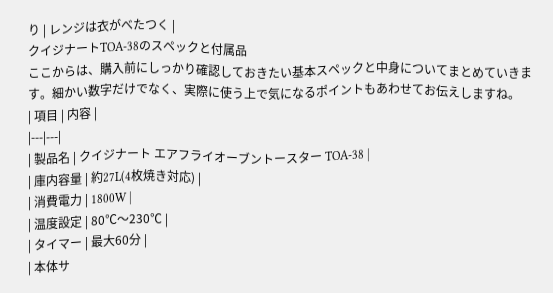り | レンジは衣がべたつく |
クイジナートTOA-38のスペックと付属品
ここからは、購入前にしっかり確認しておきたい基本スペックと中身についてまとめていきます。細かい数字だけでなく、実際に使う上で気になるポイントもあわせてお伝えしますね。
| 項目 | 内容 |
|---|---|
| 製品名 | クイジナート エアフライオーブントースター TOA-38 |
| 庫内容量 | 約27L(4枚焼き対応) |
| 消費電力 | 1800W |
| 温度設定 | 80℃〜230℃ |
| タイマー | 最大60分 |
| 本体サ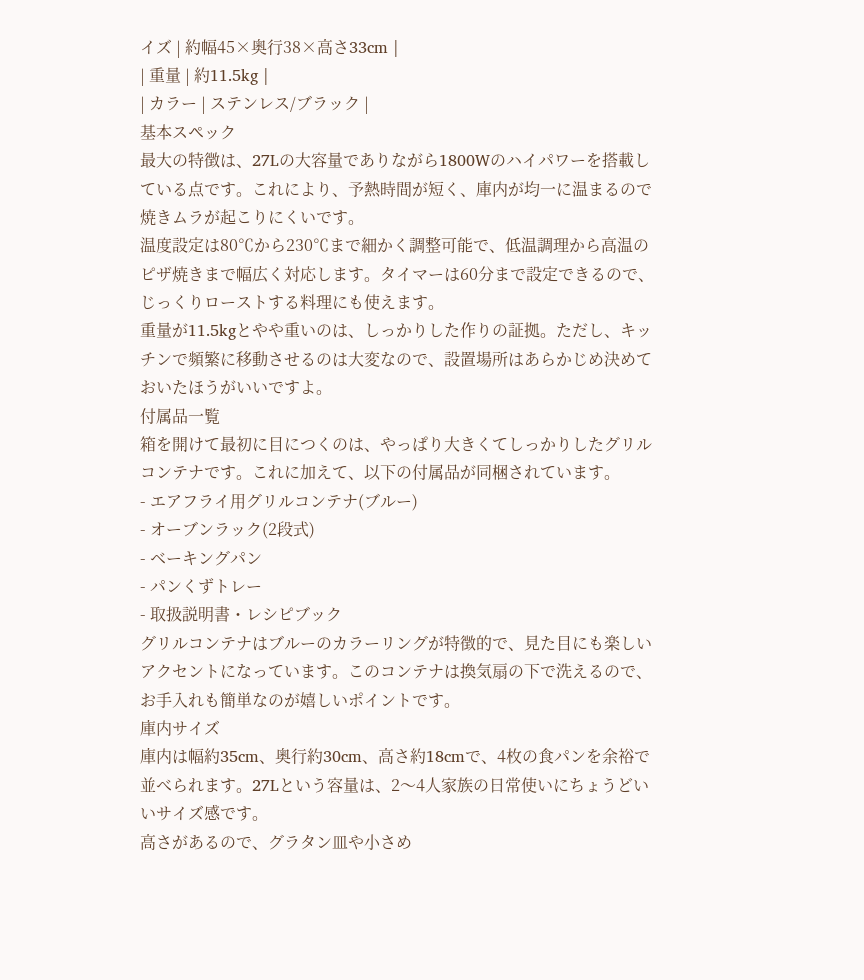イズ | 約幅45×奥行38×高さ33cm |
| 重量 | 約11.5kg |
| カラー | ステンレス/ブラック |
基本スペック
最大の特徴は、27Lの大容量でありながら1800Wのハイパワーを搭載している点です。これにより、予熱時間が短く、庫内が均一に温まるので焼きムラが起こりにくいです。
温度設定は80℃から230℃まで細かく調整可能で、低温調理から高温のピザ焼きまで幅広く対応します。タイマーは60分まで設定できるので、じっくりローストする料理にも使えます。
重量が11.5kgとやや重いのは、しっかりした作りの証拠。ただし、キッチンで頻繁に移動させるのは大変なので、設置場所はあらかじめ決めておいたほうがいいですよ。
付属品一覧
箱を開けて最初に目につくのは、やっぱり大きくてしっかりしたグリルコンテナです。これに加えて、以下の付属品が同梱されています。
- エアフライ用グリルコンテナ(ブルー)
- オーブンラック(2段式)
- ベーキングパン
- パンくずトレー
- 取扱説明書・レシピブック
グリルコンテナはブルーのカラーリングが特徴的で、見た目にも楽しいアクセントになっています。このコンテナは換気扇の下で洗えるので、お手入れも簡単なのが嬉しいポイントです。
庫内サイズ
庫内は幅約35cm、奥行約30cm、高さ約18cmで、4枚の食パンを余裕で並べられます。27Lという容量は、2〜4人家族の日常使いにちょうどいいサイズ感です。
高さがあるので、グラタン皿や小さめ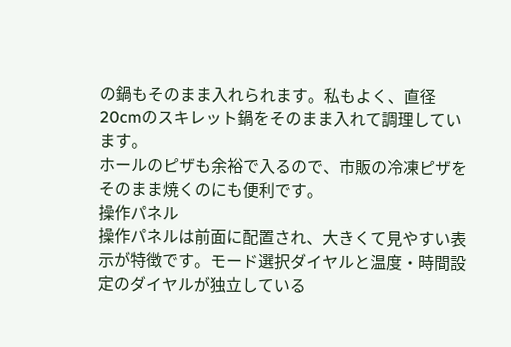の鍋もそのまま入れられます。私もよく、直径20cmのスキレット鍋をそのまま入れて調理しています。
ホールのピザも余裕で入るので、市販の冷凍ピザをそのまま焼くのにも便利です。
操作パネル
操作パネルは前面に配置され、大きくて見やすい表示が特徴です。モード選択ダイヤルと温度・時間設定のダイヤルが独立している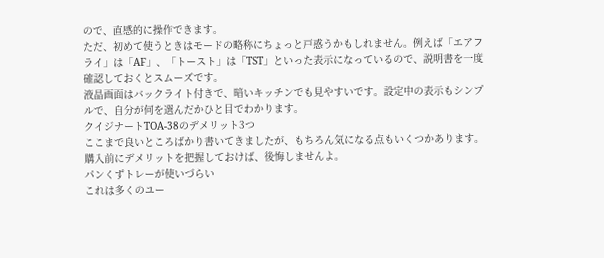ので、直感的に操作できます。
ただ、初めて使うときはモードの略称にちょっと戸惑うかもしれません。例えば「エアフライ」は「AF」、「トースト」は「TST」といった表示になっているので、説明書を一度確認しておくとスムーズです。
液晶画面はバックライト付きで、暗いキッチンでも見やすいです。設定中の表示もシンプルで、自分が何を選んだかひと目でわかります。
クイジナートTOA-38のデメリット3つ
ここまで良いところばかり書いてきましたが、もちろん気になる点もいくつかあります。購入前にデメリットを把握しておけば、後悔しませんよ。
パンくずトレーが使いづらい
これは多くのユー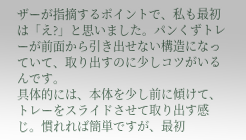ザーが指摘するポイントで、私も最初は「え?」と思いました。パンくずトレーが前面から引き出せない構造になっていて、取り出すのに少しコツがいるんです。
具体的には、本体を少し前に傾けて、トレーをスライドさせて取り出す感じ。慣れれば簡単ですが、最初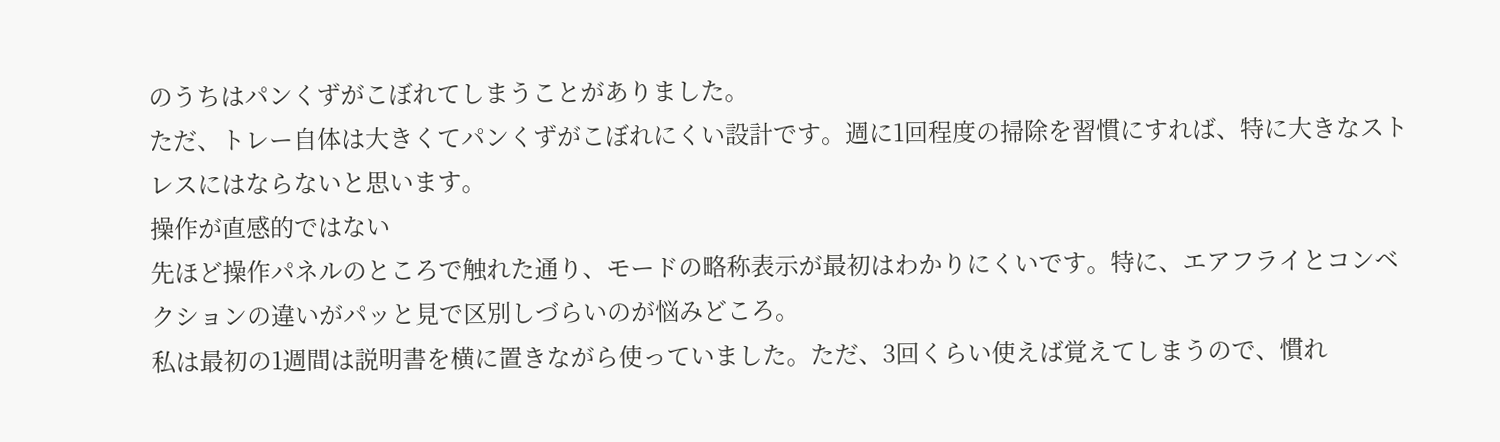のうちはパンくずがこぼれてしまうことがありました。
ただ、トレー自体は大きくてパンくずがこぼれにくい設計です。週に1回程度の掃除を習慣にすれば、特に大きなストレスにはならないと思います。
操作が直感的ではない
先ほど操作パネルのところで触れた通り、モードの略称表示が最初はわかりにくいです。特に、エアフライとコンベクションの違いがパッと見で区別しづらいのが悩みどころ。
私は最初の1週間は説明書を横に置きながら使っていました。ただ、3回くらい使えば覚えてしまうので、慣れ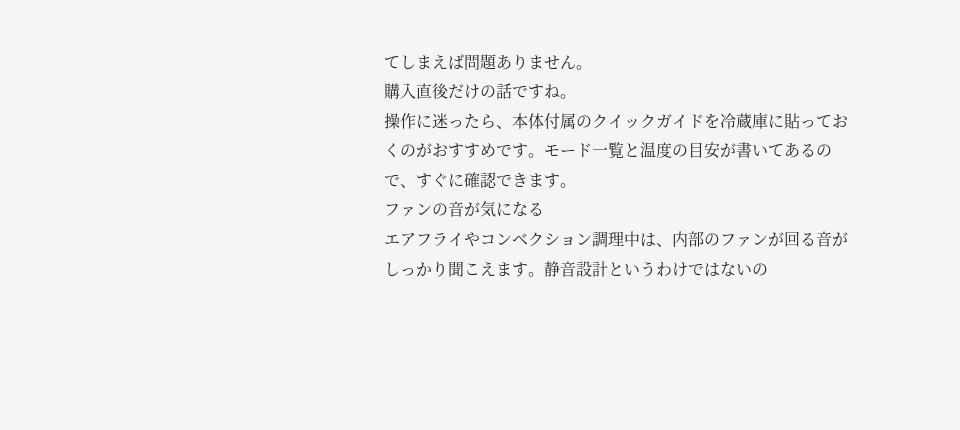てしまえば問題ありません。
購入直後だけの話ですね。
操作に迷ったら、本体付属のクイックガイドを冷蔵庫に貼っておくのがおすすめです。モード一覧と温度の目安が書いてあるので、すぐに確認できます。
ファンの音が気になる
エアフライやコンベクション調理中は、内部のファンが回る音がしっかり聞こえます。静音設計というわけではないの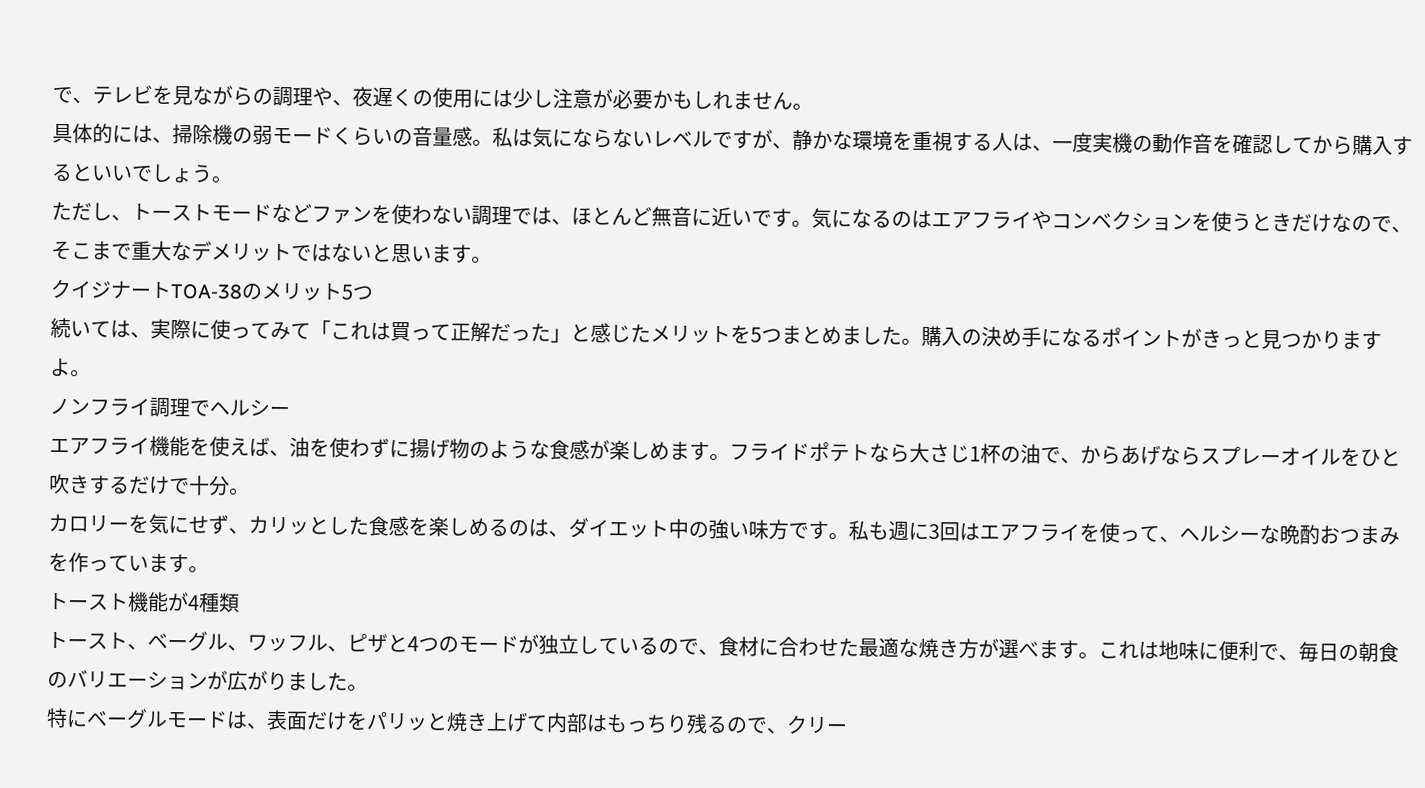で、テレビを見ながらの調理や、夜遅くの使用には少し注意が必要かもしれません。
具体的には、掃除機の弱モードくらいの音量感。私は気にならないレベルですが、静かな環境を重視する人は、一度実機の動作音を確認してから購入するといいでしょう。
ただし、トーストモードなどファンを使わない調理では、ほとんど無音に近いです。気になるのはエアフライやコンベクションを使うときだけなので、そこまで重大なデメリットではないと思います。
クイジナートTOA-38のメリット5つ
続いては、実際に使ってみて「これは買って正解だった」と感じたメリットを5つまとめました。購入の決め手になるポイントがきっと見つかりますよ。
ノンフライ調理でヘルシー
エアフライ機能を使えば、油を使わずに揚げ物のような食感が楽しめます。フライドポテトなら大さじ1杯の油で、からあげならスプレーオイルをひと吹きするだけで十分。
カロリーを気にせず、カリッとした食感を楽しめるのは、ダイエット中の強い味方です。私も週に3回はエアフライを使って、ヘルシーな晩酌おつまみを作っています。
トースト機能が4種類
トースト、ベーグル、ワッフル、ピザと4つのモードが独立しているので、食材に合わせた最適な焼き方が選べます。これは地味に便利で、毎日の朝食のバリエーションが広がりました。
特にベーグルモードは、表面だけをパリッと焼き上げて内部はもっちり残るので、クリー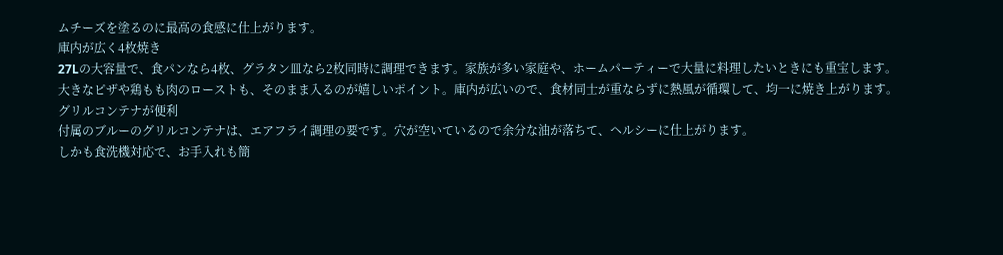ムチーズを塗るのに最高の食感に仕上がります。
庫内が広く4枚焼き
27Lの大容量で、食パンなら4枚、グラタン皿なら2枚同時に調理できます。家族が多い家庭や、ホームパーティーで大量に料理したいときにも重宝します。
大きなピザや鶏もも肉のローストも、そのまま入るのが嬉しいポイント。庫内が広いので、食材同士が重ならずに熱風が循環して、均一に焼き上がります。
グリルコンテナが便利
付属のブルーのグリルコンテナは、エアフライ調理の要です。穴が空いているので余分な油が落ちて、ヘルシーに仕上がります。
しかも食洗機対応で、お手入れも簡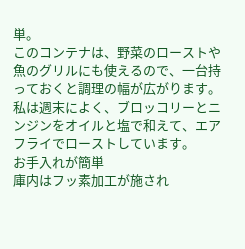単。
このコンテナは、野菜のローストや魚のグリルにも使えるので、一台持っておくと調理の幅が広がります。私は週末によく、ブロッコリーとニンジンをオイルと塩で和えて、エアフライでローストしています。
お手入れが簡単
庫内はフッ素加工が施され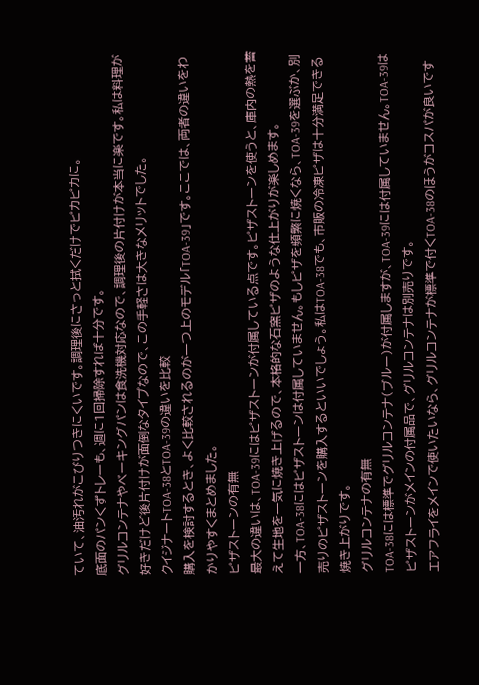ていて、油汚れがこびりつきにくいです。調理後にさっと拭くだけでピカピカに。
底面のパンくずトレーも、週に1回掃除すれば十分です。
グリルコンテナやベーキングパンは食洗機対応なので、調理後の片付けが本当に楽です。私は料理が好きだけど後片付けが面倒なタイプなので、この手軽さは大きなメリットでした。
クイジナートTOA-38とTOA-39の違いを比較
購入を検討するとき、よく比較されるのが一つ上のモデル「TOA-39」です。ここでは、両者の違いをわかりやすくまとめました。
ピザストーンの有無
最大の違いは、TOA-39にはピザストーンが付属している点です。ピザストーンを使うと、庫内の熱を蓄えて生地を一気に焼き上げるので、本格的な石窯ピザのような仕上がりが楽しめます。
一方、TOA-38にはピザストーンは付属していません。もしピザを頻繁に焼くなら、TOA-39を選ぶか、別売りのピザストーンを購入するといいでしょう。私はTOA-38でも、市販の冷凍ピザは十分満足できる焼き上がりです。
グリルコンテナの有無
TOA-38には標準でグリルコンテナ(ブルー)が付属しますが、TOA-39には付属していません。TOA-39はピザストーンがメインの付属品で、グリルコンテナは別売りです。
エアフライをメインで使いたいなら、グリルコンテナが標準で付くTOA-38のほうがコスパが良いです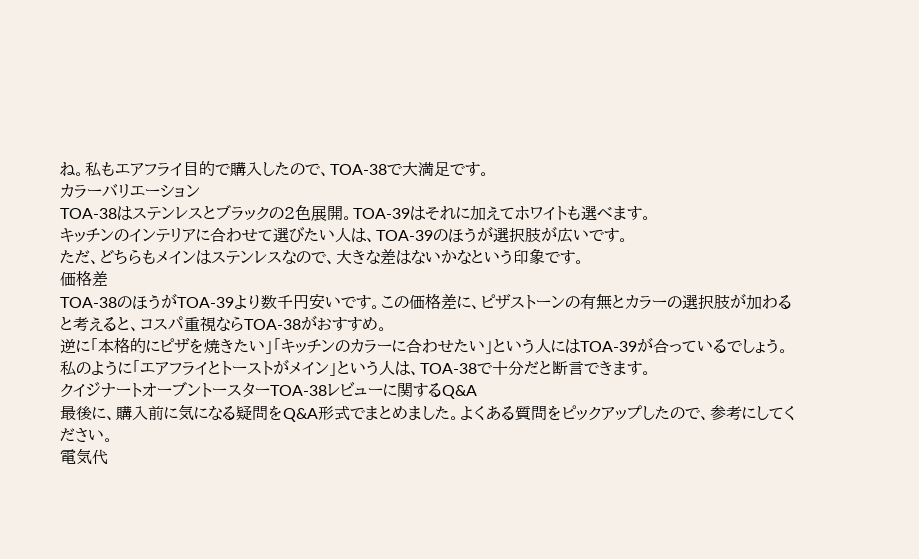ね。私もエアフライ目的で購入したので、TOA-38で大満足です。
カラーバリエーション
TOA-38はステンレスとブラックの2色展開。TOA-39はそれに加えてホワイトも選べます。
キッチンのインテリアに合わせて選びたい人は、TOA-39のほうが選択肢が広いです。
ただ、どちらもメインはステンレスなので、大きな差はないかなという印象です。
価格差
TOA-38のほうがTOA-39より数千円安いです。この価格差に、ピザストーンの有無とカラーの選択肢が加わると考えると、コスパ重視ならTOA-38がおすすめ。
逆に「本格的にピザを焼きたい」「キッチンのカラーに合わせたい」という人にはTOA-39が合っているでしょう。私のように「エアフライとトーストがメイン」という人は、TOA-38で十分だと断言できます。
クイジナートオーブントースターTOA-38レビューに関するQ&A
最後に、購入前に気になる疑問をQ&A形式でまとめました。よくある質問をピックアップしたので、参考にしてください。
電気代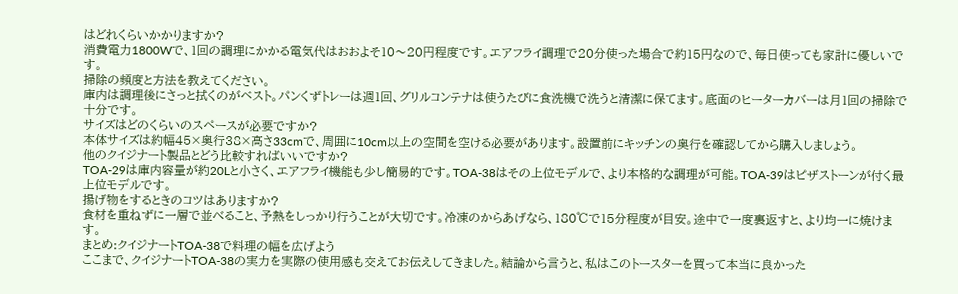はどれくらいかかりますか?
消費電力1800Wで、1回の調理にかかる電気代はおおよそ10〜20円程度です。エアフライ調理で20分使った場合で約15円なので、毎日使っても家計に優しいです。
掃除の頻度と方法を教えてください。
庫内は調理後にさっと拭くのがベスト。パンくずトレーは週1回、グリルコンテナは使うたびに食洗機で洗うと清潔に保てます。底面のヒーターカバーは月1回の掃除で十分です。
サイズはどのくらいのスペースが必要ですか?
本体サイズは約幅45×奥行38×高さ33cmで、周囲に10cm以上の空間を空ける必要があります。設置前にキッチンの奥行を確認してから購入しましょう。
他のクイジナート製品とどう比較すればいいですか?
TOA-29は庫内容量が約20Lと小さく、エアフライ機能も少し簡易的です。TOA-38はその上位モデルで、より本格的な調理が可能。TOA-39はピザストーンが付く最上位モデルです。
揚げ物をするときのコツはありますか?
食材を重ねずに一層で並べること、予熱をしっかり行うことが大切です。冷凍のからあげなら、180℃で15分程度が目安。途中で一度裏返すと、より均一に焼けます。
まとめ:クイジナートTOA-38で料理の幅を広げよう
ここまで、クイジナートTOA-38の実力を実際の使用感も交えてお伝えしてきました。結論から言うと、私はこのトースターを買って本当に良かった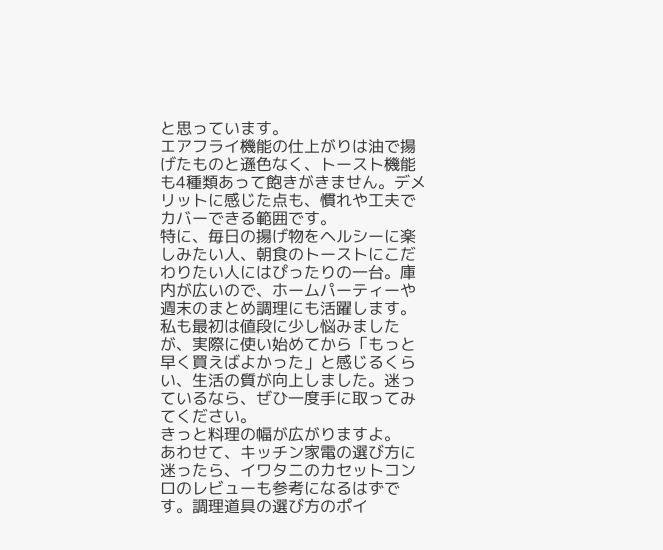と思っています。
エアフライ機能の仕上がりは油で揚げたものと遜色なく、トースト機能も4種類あって飽きがきません。デメリットに感じた点も、慣れや工夫でカバーできる範囲です。
特に、毎日の揚げ物をヘルシーに楽しみたい人、朝食のトーストにこだわりたい人にはぴったりの一台。庫内が広いので、ホームパーティーや週末のまとめ調理にも活躍します。
私も最初は値段に少し悩みましたが、実際に使い始めてから「もっと早く買えばよかった」と感じるくらい、生活の質が向上しました。迷っているなら、ぜひ一度手に取ってみてください。
きっと料理の幅が広がりますよ。
あわせて、キッチン家電の選び方に迷ったら、イワタニのカセットコンロのレビューも参考になるはずです。調理道具の選び方のポイ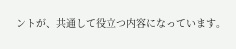ントが、共通して役立つ内容になっています。